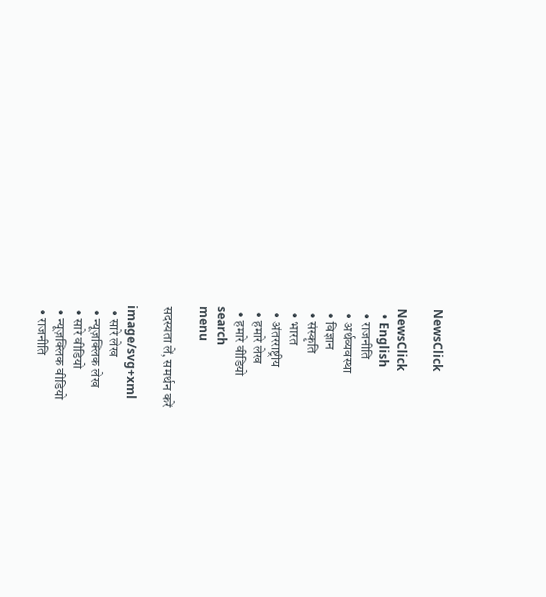NewsClick

NewsClick
  • English
  • राजनीति
  • अर्थव्यवस्था
  • विज्ञान
  • संस्कृति
  • भारत
  • अंतरराष्ट्रीय
  • हमारे लेख
  • हमारे वीडियो
search
menu

सदस्यता लें, समर्थन करें

image/svg+xml
  • सारे लेख
  • न्यूज़क्लिक लेख
  • सारे वीडियो
  • न्यूज़क्लिक वीडियो
  • राजनीति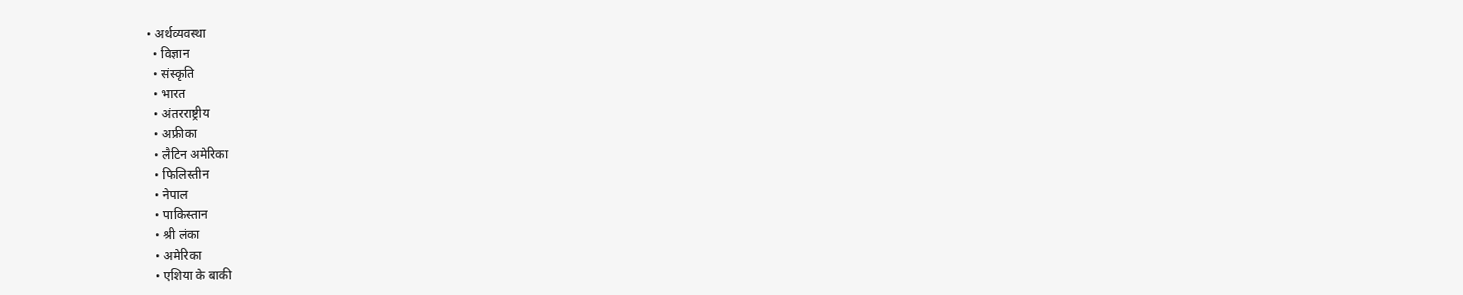• अर्थव्यवस्था
  • विज्ञान
  • संस्कृति
  • भारत
  • अंतरराष्ट्रीय
  • अफ्रीका
  • लैटिन अमेरिका
  • फिलिस्तीन
  • नेपाल
  • पाकिस्तान
  • श्री लंका
  • अमेरिका
  • एशिया के बाकी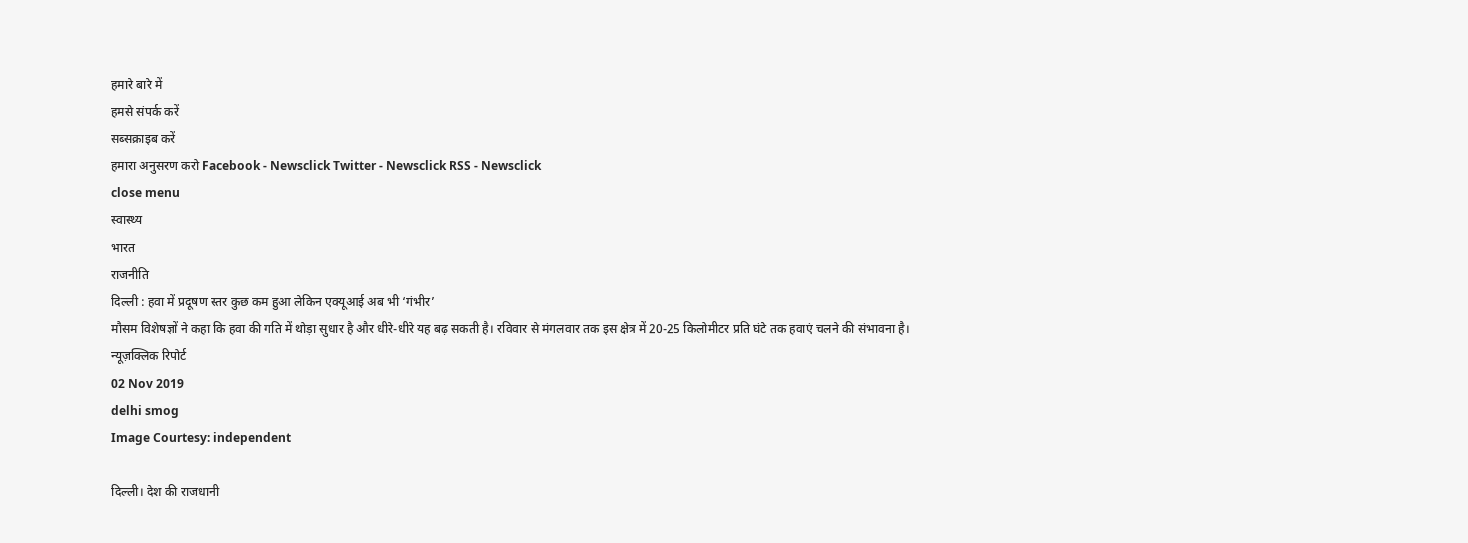हमारे बारे में
हमसे संपर्क करें
सब्सक्राइब करें
हमारा अनुसरण करो Facebook - Newsclick Twitter - Newsclick RSS - Newsclick
close menu
स्वास्थ्य
भारत
राजनीति
दिल्ली : हवा में प्रदूषण स्तर कुछ कम हुआ लेकिन एक्यूआई अब भी ‘गंभीर’
मौसम विशेषज्ञों ने कहा कि हवा की गति में थोड़ा सुधार है और धीरे-धीरे यह बढ़ सकती है। रविवार से मंगलवार तक इस क्षेत्र में 20-25 किलोमीटर प्रति घंटे तक हवाएं चलने की संभावना है।
न्यूज़क्लिक रिपोर्ट
02 Nov 2019
delhi smog
Image Courtesy: independent

दिल्ली। देश की राजधानी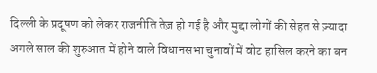दिल्ली के प्रदूषण को लेकर राजनीति तेज़ हो गई है और मुद्दा लोगों की सेहत से ज़्यादा अगले साल की शुरुआत में होने वाले विधानसभा चुनावों में वोट हासिल करने का बन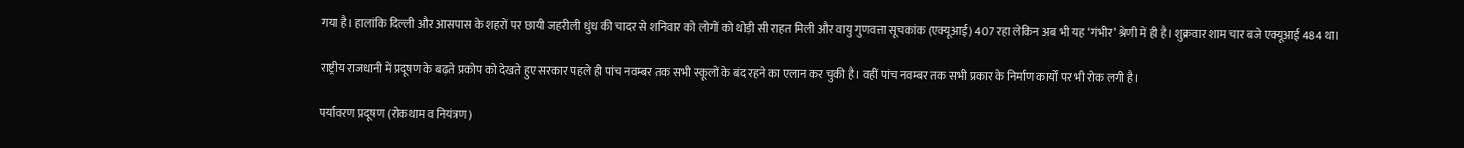गया है। हालांकि दिल्ली और आसपास के शहरों पर छायी जहरीली धुंध की चादर से शनिवार को लोगों को थोड़ी सी राहत मिली और वायु गुणवत्ता सूचकांक (एक्यूआई) 407 रहा लेकिन अब भी यह ‘गंभीर’ श्रेणी में ही है। शुक्रवार शाम चार बजे एक्यूआई 484 था।

राष्ट्रीय राजधानी में प्रदूषण के बढ़ते प्रकोप को देखते हुए सरकार पहले ही पांच नवम्बर तक सभी स्कूलों के बंद रहने का एलान कर चुकी है। वहीं पांच नवम्बर तक सभी प्रकार के निर्माण कार्यों पर भी रोक लगी है।

पर्यावरण प्रदूषण (रोकथाम व नियंत्रण)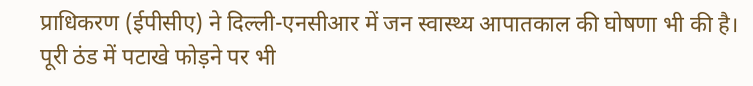प्राधिकरण (ईपीसीए) ने दिल्ली-एनसीआर में जन स्वास्थ्य आपातकाल की घोषणा भी की है। पूरी ठंड में पटाखे फोड़ने पर भी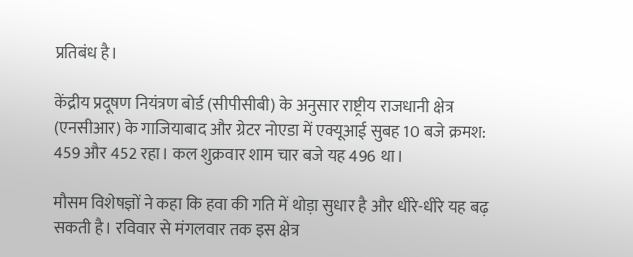प्रतिबंध है।

केंद्रीय प्रदूषण नियंत्रण बोर्ड (सीपीसीबी) के अनुसार राष्ट्रीय राजधानी क्षेत्र (एनसीआर) के गाजियाबाद और ग्रेटर नोएडा में एक्यूआई सुबह 10 बजे क्रमश: 459 और 452 रहा। कल शुक्रवार शाम चार बजे यह 496 था।

मौसम विशेषज्ञों ने कहा कि हवा की गति में थोड़ा सुधार है और धीरे-धीरे यह बढ़ सकती है। रविवार से मंगलवार तक इस क्षेत्र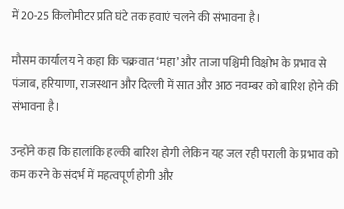में 20-25 किलोमीटर प्रति घंटे तक हवाएं चलने की संभावना है।

मौसम कार्यालय ने कहा कि चक्रवात ‘महा’ और ताजा पश्चिमी विक्षोभ के प्रभाव से पंजाब, हरियाणा, राजस्थान और दिल्ली में सात और आठ नवम्बर को बारिश होने की संभावना है।

उन्होंने कहा कि हालांकि हल्की बारिश होगी लेकिन यह जल रही पराली के प्रभाव को कम करने के संदर्भ में महत्वपूर्ण होगी और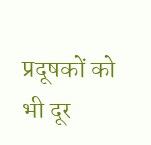प्रदूषकों को भी दूर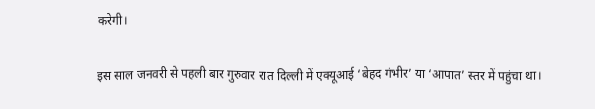करेगी।

इस साल जनवरी से पहली बार गुरुवार रात दिल्ली में एक्यूआई ‘बेहद गंभीर’ या ‘आपात’ स्तर में पहुंचा था।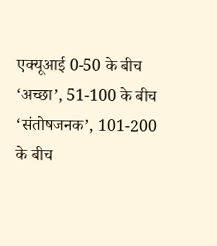एक्यूआई 0-50 के बीच ‘अच्छा’, 51-100 के बीच ‘संतोषजनक’, 101-200 के बीच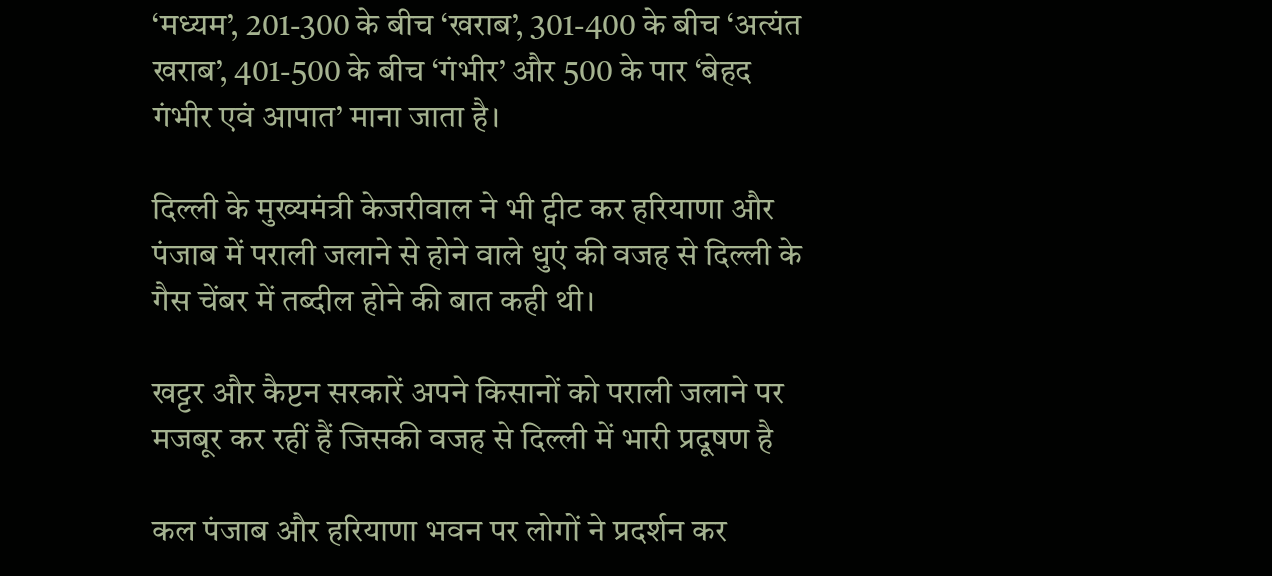‘मध्यम’, 201-300 के बीच ‘खराब’, 301-400 के बीच ‘अत्यंत खराब’, 401-500 के बीच ‘गंभीर’ और 500 के पार ‘बेहद गंभीर एवं आपात’ माना जाता है।

दिल्ली के मुख्यमंत्री केजरीवाल ने भी ट्वीट कर हरियाणा और पंजाब में पराली जलाने से होने वाले धुएं की वजह से दिल्ली के गैस चेंबर में तब्दील होने की बात कही थी।

खट्टर और कैप्टन सरकारें अपने किसानों को पराली जलाने पर मजबूर कर रहीं हैं जिसकी वजह से दिल्ली में भारी प्रदूषण है

कल पंजाब और हरियाणा भवन पर लोगों ने प्रदर्शन कर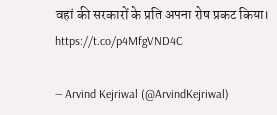वहां की सरकारों के प्रति अपना रोष प्रकट किया। https://t.co/p4MfgVND4C

— Arvind Kejriwal (@ArvindKejriwal)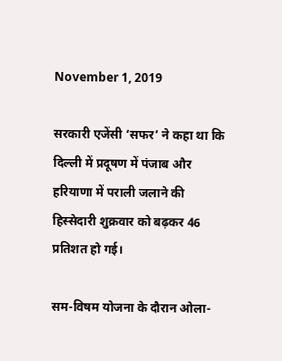November 1, 2019

सरकारी एजेंसी ‘सफर’ ने कहा था कि दिल्ली में प्रदूषण में पंजाब और हरियाणा में पराली जलाने की हिस्सेदारी शुक्रवार को बढ़कर 46 प्रतिशत हो गई।

सम-विषम योजना के दौरान ओला-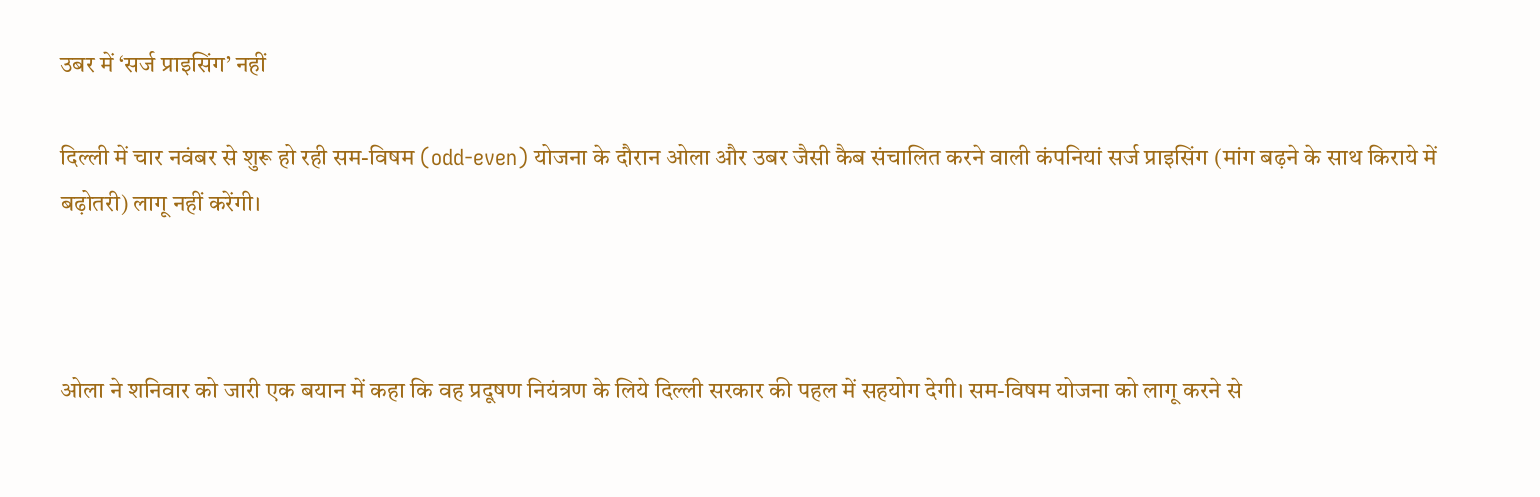उबर में ‘सर्ज प्राइसिंग’ नहीं

दिल्ली में चार नवंबर से शुरू हो रही सम-विषम (odd-even) योजना के दौरान ओला और उबर जैसी कैब संचालित करने वाली कंपनियां सर्ज प्राइसिंग (मांग बढ़ने के साथ किराये में बढ़ोतरी) लागू नहीं करेंगी।



ओला ने शनिवार को जारी एक बयान में कहा कि वह प्रदूषण नियंत्रण के लिये दिल्ली सरकार की पहल में सहयोग देगी। सम-विषम योजना को लागू करने से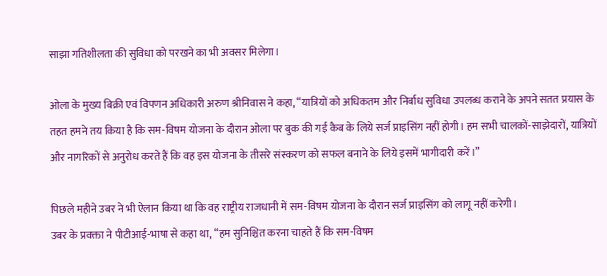साझा गतिशीलता की सुविधा को परखने का भी अवसर मिलेगा।

ओला के मुख्य बिक्री एवं विपणन अधिकारी अरुण श्रीनिवास ने कहा, “यात्रियों को अधिकतम और निर्बाध सुविधा उपलब्ध कराने के अपने सतत प्रयास के तहत हमने तय किया है कि सम-विषम योजना के दौरान ओला पर बुक की गई कैब के लिये सर्ज प्राइसिंग नहीं होगी। हम सभी चालकों-साझेदारों, यात्रियों और नागरिकों से अनुरोध करते हैं कि वह इस योजना के तीसरे संस्करण को सफल बनाने के लिये इसमें भागीदारी करें।”

पिछले महीने उबर ने भी ऐलान किया था कि वह राष्ट्रीय राजधानी में सम-विषम योजना के दौरान सर्ज प्राइसिंग को लागू नहीं करेगी।
उबर के प्रवक्ता ने पीटीआई-भाषा से कहा था, “हम सुनिश्चित करना चाहते हैं कि सम-विषम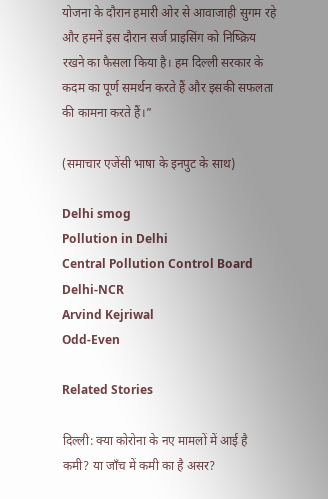योजना के दौरान हमारी ओर से आवाजाही सुगम रहे और हमनें इस दौरान सर्ज प्राइसिंग को निष्क्रिय रखने का फैसला किया है। हम दिल्ली सरकार के कदम का पूर्ण समर्थन करते हैं और इसकी सफलता की कामना करते हैं।”

(समाचार एजेंसी भाषा के इनपुट के साथ)

Delhi smog
Pollution in Delhi
Central Pollution Control Board
Delhi-NCR
Arvind Kejriwal
Odd-Even

Related Stories

दिल्ली: क्या कोरोना के नए मामलों में आई है कमी? या जाँच में कमी का है असर?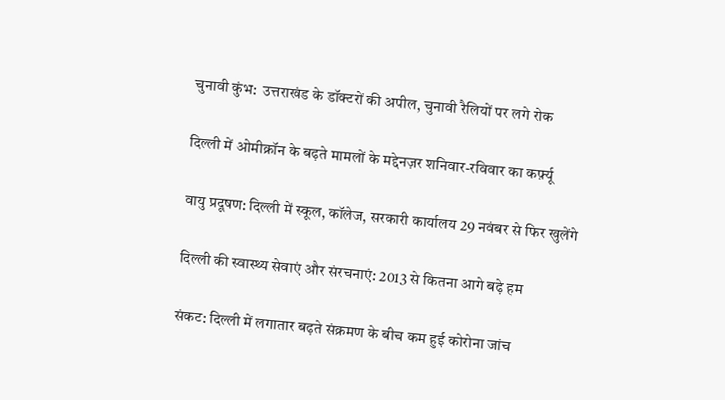चुनावी कुंभ:  उत्तराखंड के डॉक्टरों की अपील, चुनावी रैलियों पर लगे रोक

दिल्ली में ओमीक्रॉन के बढ़ते मामलों के मद्देनज़र शनिवार-रविवार का कर्फ़्यू

वायु प्रदूषण: दिल्ली में स्कूल, कॉलेज, सरकारी कार्यालय 29 नवंबर से फिर खुलेंगे

दिल्ली की स्वास्थ्य सेवाएं और संरचनाएं: 2013 से कितना आगे बढ़े हम

संकट: दिल्ली में लगातार बढ़ते संक्रमण के बीच कम हुई कोरोना जांच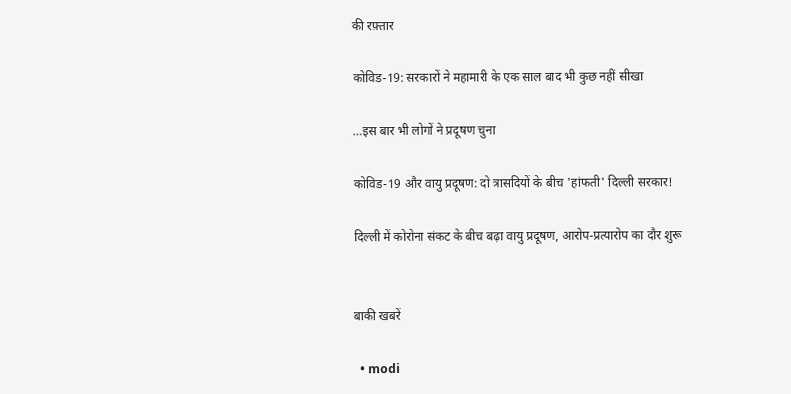की रफ़्तार

कोविड-19: सरकारों ने महामारी के एक साल बाद भी कुछ नहीं सीखा

…इस बार भी लोगों ने प्रदूषण चुना

कोविड-19 और वायु प्रदूषण: दो त्रासदियों के बीच 'हांफती' दिल्ली सरकार!

दिल्ली में कोरोना संकट के बीच बढ़ा वायु प्रदूषण, आरोप-प्रत्यारोप का दौर शुरू


बाकी खबरें

  • modi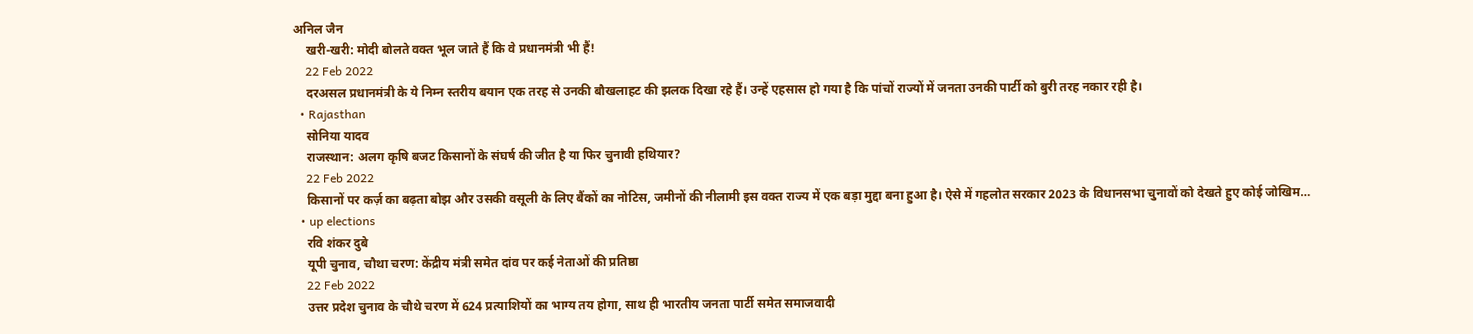अनिल जैन
    खरी-खरी: मोदी बोलते वक्त भूल जाते हैं कि वे प्रधानमंत्री भी हैं!
    22 Feb 2022
    दरअसल प्रधानमंत्री के ये निम्न स्तरीय बयान एक तरह से उनकी बौखलाहट की झलक दिखा रहे हैं। उन्हें एहसास हो गया है कि पांचों राज्यों में जनता उनकी पार्टी को बुरी तरह नकार रही है।
  • Rajasthan
    सोनिया यादव
    राजस्थान: अलग कृषि बजट किसानों के संघर्ष की जीत है या फिर चुनावी हथियार?
    22 Feb 2022
    किसानों पर कर्ज़ का बढ़ता बोझ और उसकी वसूली के लिए बैंकों का नोटिस, जमीनों की नीलामी इस वक्त राज्य में एक बड़ा मुद्दा बना हुआ है। ऐसे में गहलोत सरकार 2023 के विधानसभा चुनावों को देखते हुए कोई जोखिम…
  • up elections
    रवि शंकर दुबे
    यूपी चुनाव, चौथा चरण: केंद्रीय मंत्री समेत दांव पर कई नेताओं की प्रतिष्ठा
    22 Feb 2022
    उत्तर प्रदेश चुनाव के चौथे चरण में 624 प्रत्याशियों का भाग्य तय होगा, साथ ही भारतीय जनता पार्टी समेत समाजवादी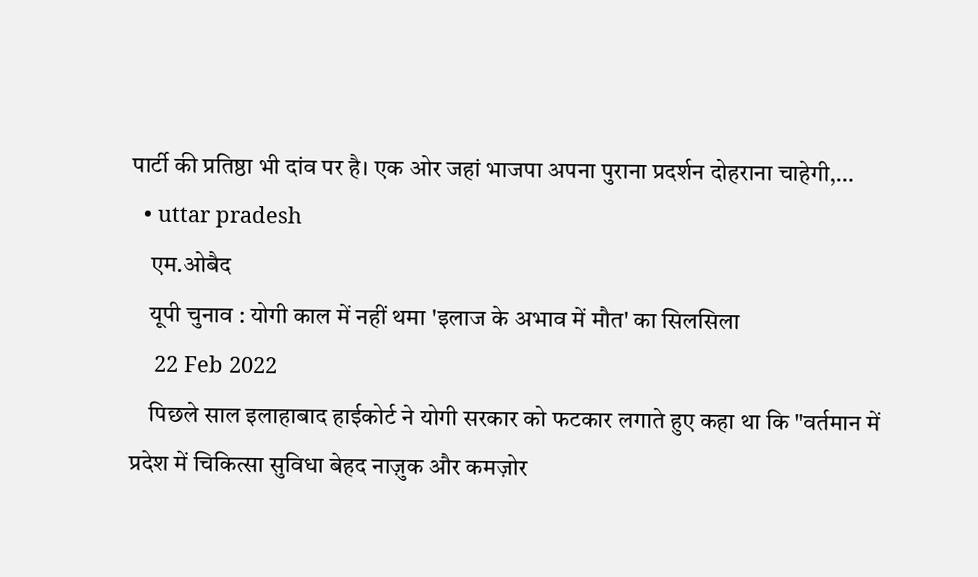पार्टी की प्रतिष्ठा भी दांव पर है। एक ओर जहां भाजपा अपना पुराना प्रदर्शन दोहराना चाहेगी,…
  • uttar pradesh
    एम.ओबैद
    यूपी चुनाव : योगी काल में नहीं थमा 'इलाज के अभाव में मौत' का सिलसिला
    22 Feb 2022
    पिछले साल इलाहाबाद हाईकोर्ट ने योगी सरकार को फटकार लगाते हुए कहा था कि "वर्तमान में प्रदेश में चिकित्सा सुविधा बेहद नाज़ुक और कमज़ोर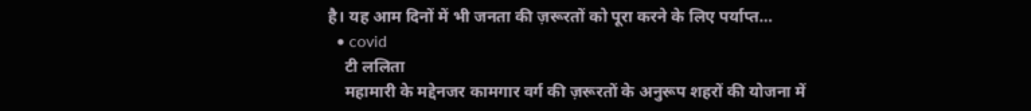है। यह आम दिनों में भी जनता की ज़रूरतों को पूरा करने के लिए पर्याप्त…
  • covid
    टी ललिता
    महामारी के मद्देनजर कामगार वर्ग की ज़रूरतों के अनुरूप शहरों की योजना में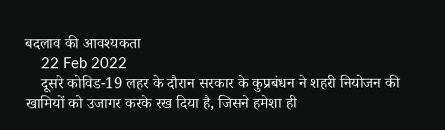बदलाव की आवश्यकता
    22 Feb 2022
    दूसरे कोविड-19 लहर के दौरान सरकार के कुप्रबंधन ने शहरी नियोजन की खामियों को उजागर करके रख दिया है, जिसने हमेशा ही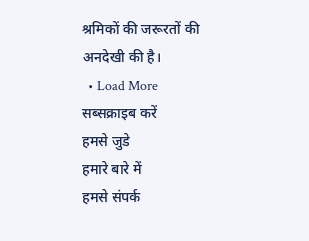श्रमिकों की जरूरतों की अनदेखी की है।
  • Load More
सब्सक्राइब करें
हमसे जुडे
हमारे बारे में
हमसे संपर्क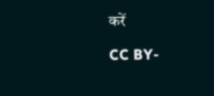करें

CC BY-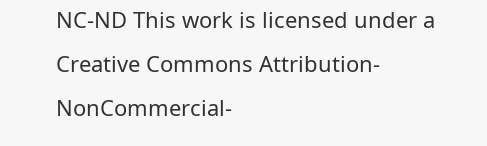NC-ND This work is licensed under a Creative Commons Attribution-NonCommercial-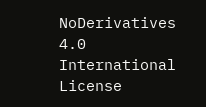NoDerivatives 4.0 International License